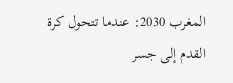المغرب 2030: عندما تتحول كرة القدم إلى جسر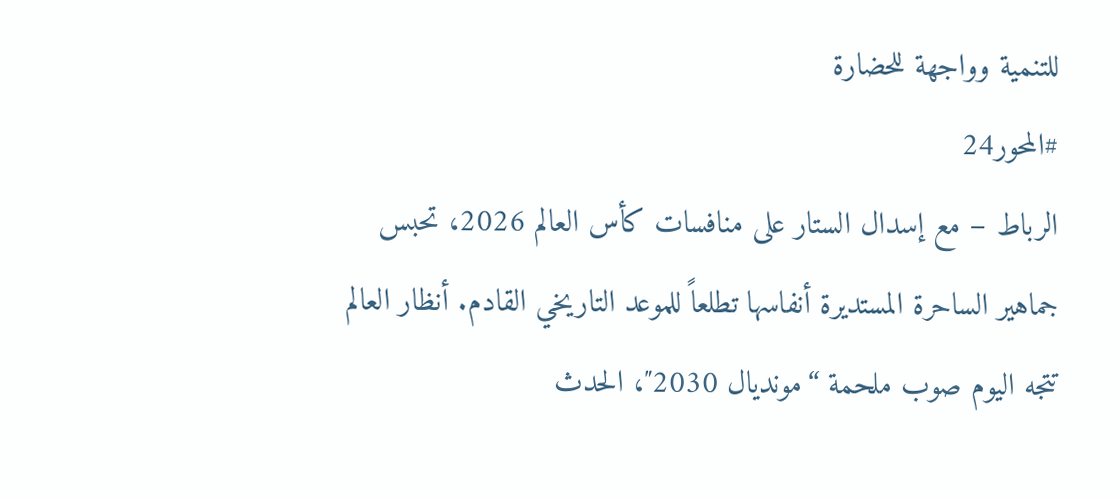للتنمية وواجهة للحضارة
#المحور24
الرباط – مع إسدال الستار على منافسات كأس العالم 2026، تحبس جماهير الساحرة المستديرة أنفاسها تطلعاً للموعد التاريخي القادم. أنظار العالم تتجه اليوم صوب ملحمة “مونديال 2030″، الحدث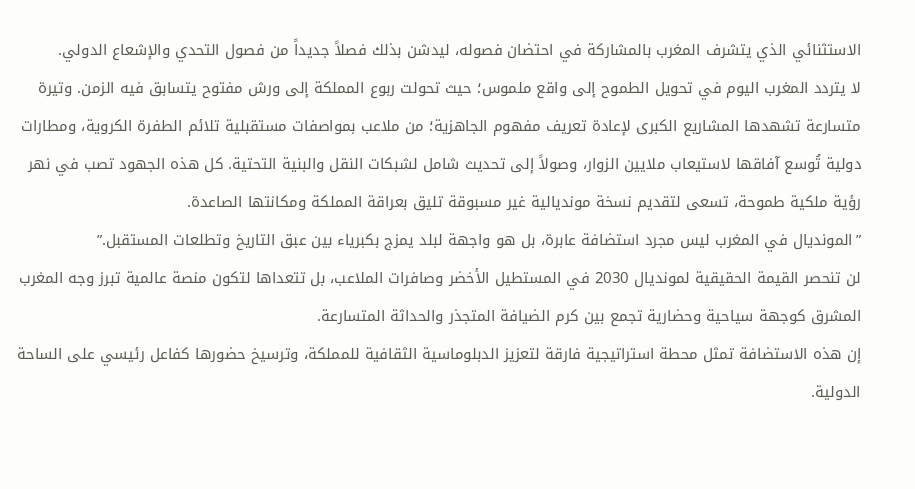الاستثنائي الذي يتشرف المغرب بالمشاركة في احتضان فصوله، ليدشن بذلك فصلاً جديداً من فصول التحدي والإشعاع الدولي.
لا يتردد المغرب اليوم في تحويل الطموح إلى واقع ملموس؛ حيث تحولت ربوع المملكة إلى ورش مفتوح يتسابق فيه الزمن. وتيرة متسارعة تشهدها المشاريع الكبرى لإعادة تعريف مفهوم الجاهزية؛ من ملاعب بمواصفات مستقبلية تلائم الطفرة الكروية، ومطارات دولية تُوسع آفاقها لاستيعاب ملايين الزوار، وصولاً إلى تحديث شامل لشبكات النقل والبنية التحتية. كل هذه الجهود تصب في نهر رؤية ملكية طموحة، تسعى لتقديم نسخة مونديالية غير مسبوقة تليق بعراقة المملكة ومكانتها الصاعدة.
”المونديال في المغرب ليس مجرد استضافة عابرة، بل هو واجهة لبلد يمزج بكبرياء بين عبق التاريخ وتطلعات المستقبل.”
لن تنحصر القيمة الحقيقية لمونديال 2030 في المستطيل الأخضر وصافرات الملاعب، بل تتعداها لتكون منصة عالمية تبرز وجه المغرب المشرق كوجهة سياحية وحضارية تجمع بين كرم الضيافة المتجذر والحداثة المتسارعة.
إن هذه الاستضافة تمثل محطة استراتيجية فارقة لتعزيز الدبلوماسية الثقافية للمملكة، وترسيخ حضورها كفاعل رئيسي على الساحة الدولية.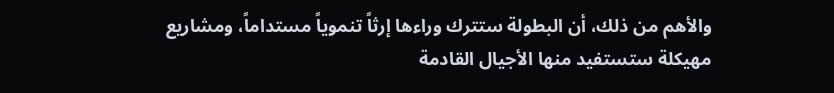والأهم من ذلك، أن البطولة ستترك وراءها إرثاً تنموياً مستداماً، ومشاريع مهيكلة ستستفيد منها الأجيال القادمة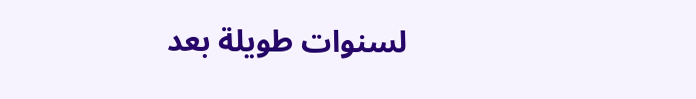لسنوات طويلة بعد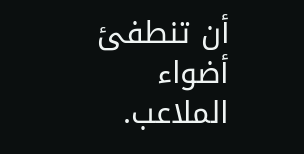أن تنطفئ أضواء الملاعب.